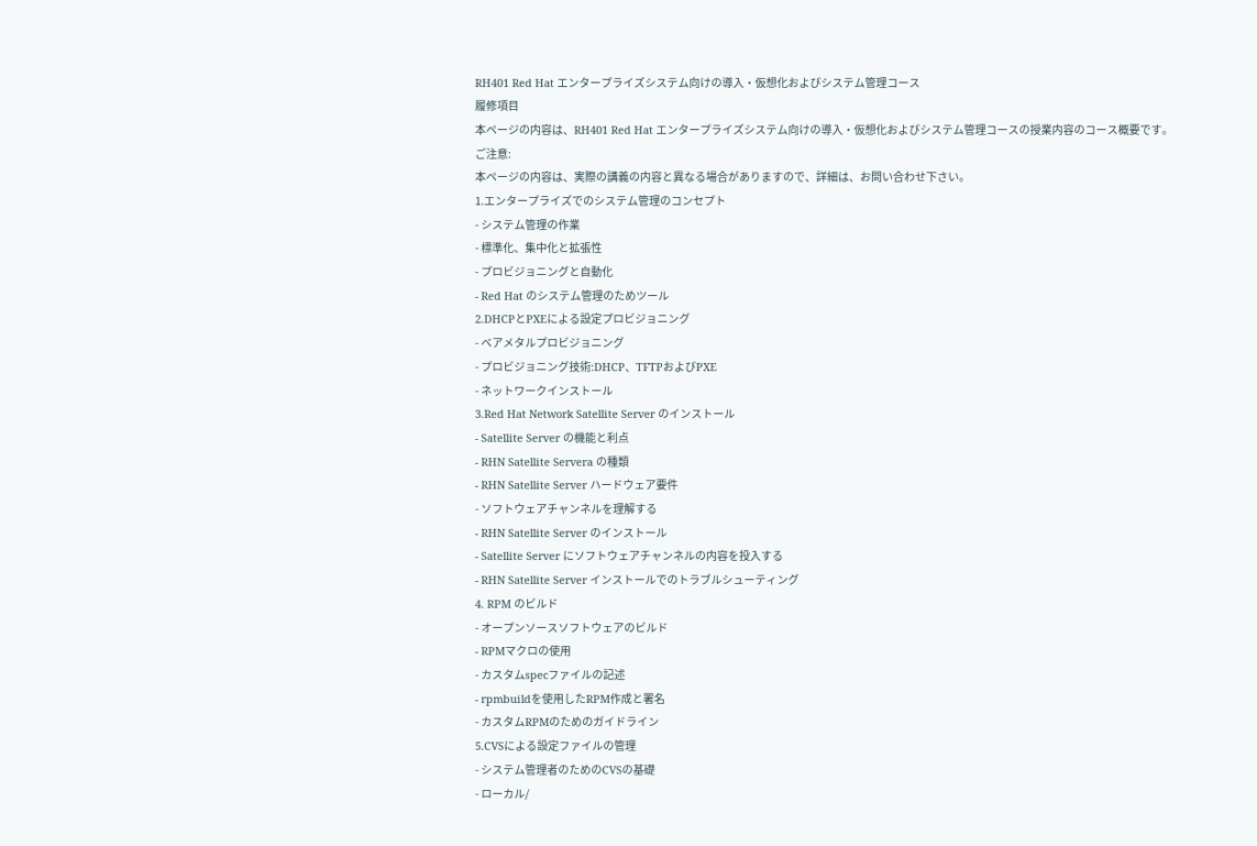RH401 Red Hat エンタープライズシステム向けの導入・仮想化およびシステム管理コース
履修項目
本ページの内容は、RH401 Red Hat エンタープライズシステム向けの導入・仮想化およびシステム管理コースの授業内容のコース概要です。
ご注意:
本ページの内容は、実際の講義の内容と異なる場合がありますので、詳細は、お問い合わせ下さい。
1.エンタープライズでのシステム管理のコンセプト
- システム管理の作業
- 標準化、集中化と拡張性
- プロビジョニングと自動化
- Red Hat のシステム管理のためツール
2.DHCPとPXEによる設定プロビジョニング
- ベアメタルプロビジョニング
- プロビジョニング技術:DHCP、TFTPおよびPXE
- ネットワークインストール
3.Red Hat Network Satellite Server のインストール
- Satellite Server の機能と利点
- RHN Satellite Servera の種類
- RHN Satellite Server ハードウェア要件
- ソフトウェアチャンネルを理解する
- RHN Satellite Server のインストール
- Satellite Server にソフトウェアチャンネルの内容を投入する
- RHN Satellite Server インストールでのトラブルシューティング
4. RPM のビルド
- オープンソースソフトウェアのビルド
- RPMマクロの使用
- カスタムspecファイルの記述
- rpmbuildを使用したRPM作成と署名
- カスタムRPMのためのガイドライン
5.CVSによる設定ファイルの管理
- システム管理者のためのCVSの基礎
- ローカル/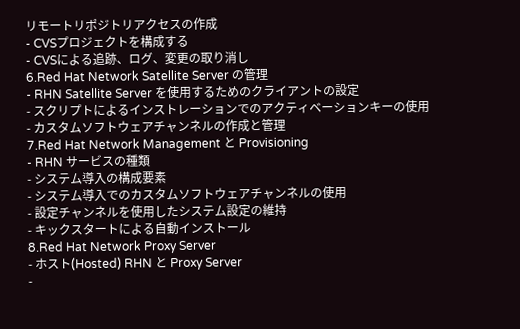リモートリポジトリアクセスの作成
- CVSプロジェクトを構成する
- CVSによる追跡、ログ、変更の取り消し
6.Red Hat Network Satellite Server の管理
- RHN Satellite Server を使用するためのクライアントの設定
- スクリプトによるインストレーションでのアクティベーションキーの使用
- カスタムソフトウェアチャンネルの作成と管理
7.Red Hat Network Management と Provisioning
- RHN サービスの種類
- システム導入の構成要素
- システム導入でのカスタムソフトウェアチャンネルの使用
- 設定チャンネルを使用したシステム設定の維持
- キックスタートによる自動インストール
8.Red Hat Network Proxy Server
- ホスト(Hosted) RHN と Proxy Server
-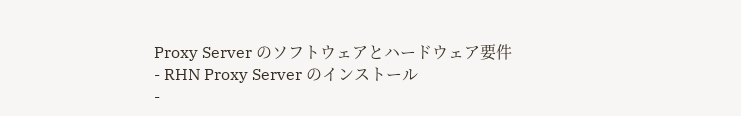Proxy Server のソフトウェアとハードウェア要件
- RHN Proxy Server のインストール
-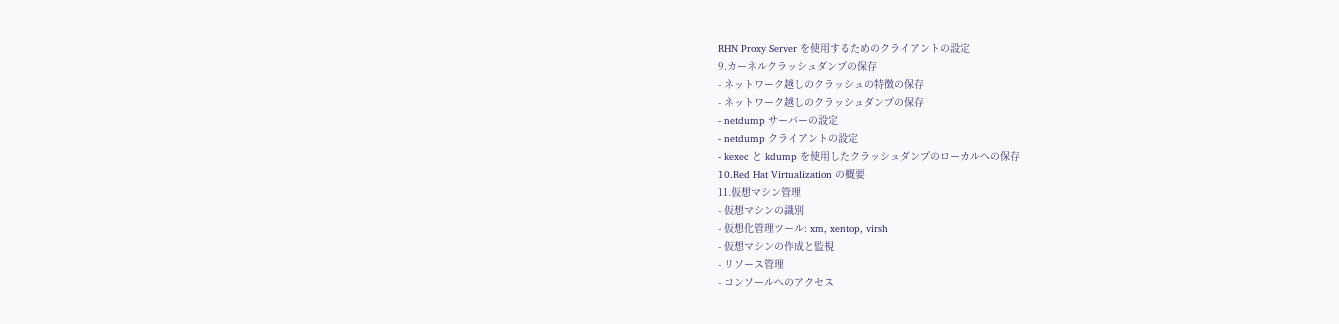RHN Proxy Server を使用するためのクライアントの設定
9.カーネルクラッシュダンプの保存
- ネットワーク越しのクラッシュの特徴の保存
- ネットワーク越しのクラッシュダンプの保存
- netdump サーバーの設定
- netdump クライアントの設定
- kexec と kdump を使用したクラッシュダンプのローカルへの保存
10.Red Hat Virtualization の概要
11.仮想マシン管理
- 仮想マシンの識別
- 仮想化管理ツール: xm, xentop, virsh
- 仮想マシンの作成と監視
- リソース管理
- コンソールへのアクセス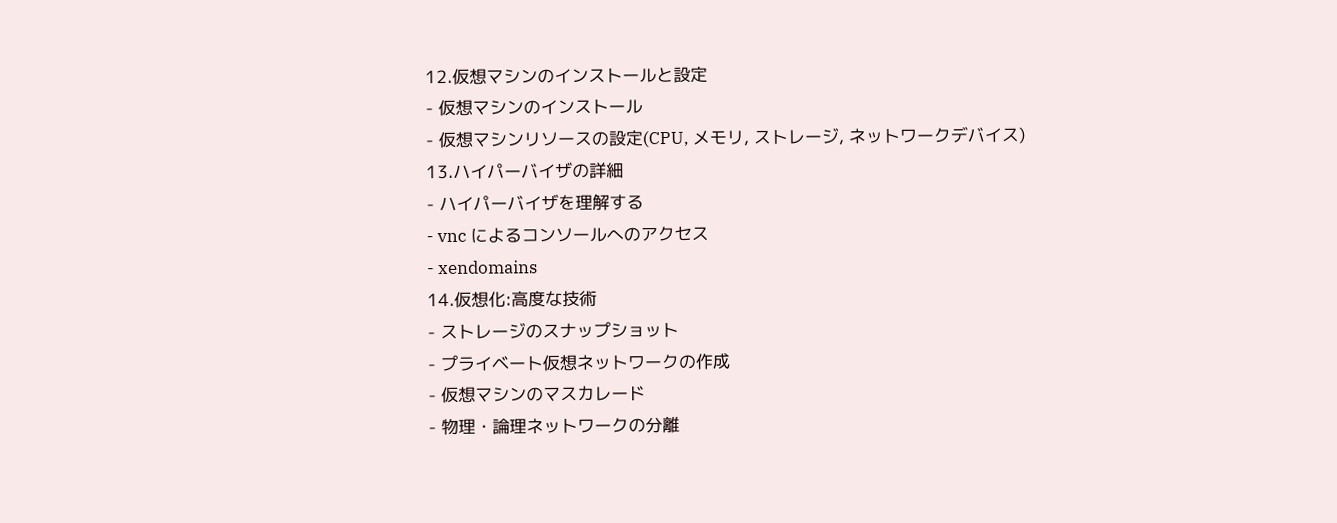12.仮想マシンのインストールと設定
- 仮想マシンのインストール
- 仮想マシンリソースの設定(CPU, メモリ, ストレージ, ネットワークデバイス)
13.ハイパーバイザの詳細
- ハイパーバイザを理解する
- vnc によるコンソールへのアクセス
- xendomains
14.仮想化:高度な技術
- ストレージのスナップショット
- プライベート仮想ネットワークの作成
- 仮想マシンのマスカレード
- 物理・論理ネットワークの分離